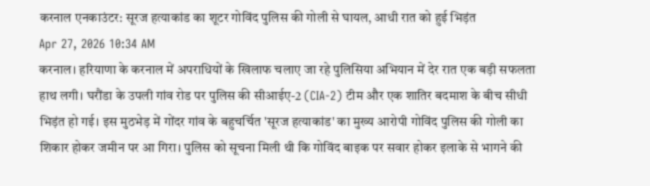करनाल एनकाउंटर: सूरज हत्याकांड का शूटर गोविंद पुलिस की गोली से घायल, आधी रात को हुई भिड़ंत
Apr 27, 2026 10:34 AM
करनाल। हरियाणा के करनाल में अपराधियों के खिलाफ चलाए जा रहे पुलिसिया अभियान में देर रात एक बड़ी सफलता हाथ लगी। घरौंडा के उपली गांव रोड पर पुलिस की सीआईए-2 (CIA-2) टीम और एक शातिर बदमाश के बीच सीधी भिड़ंत हो गई। इस मुठभेड़ में गोंदर गांव के बहुचर्चित 'सूरज हत्याकांड' का मुख्य आरोपी गोविंद पुलिस की गोली का शिकार होकर जमीन पर आ गिरा। पुलिस को सूचना मिली थी कि गोविंद बाइक पर सवार होकर इलाके से भागने की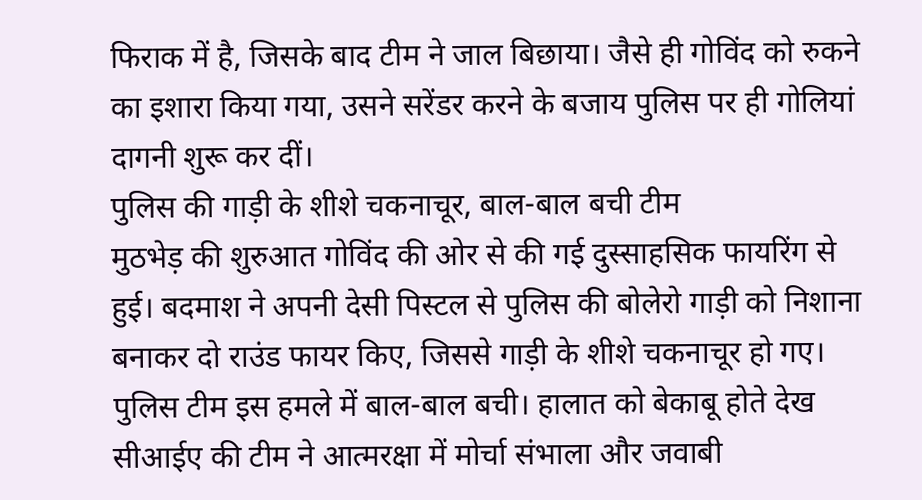फिराक में है, जिसके बाद टीम ने जाल बिछाया। जैसे ही गोविंद को रुकने का इशारा किया गया, उसने सरेंडर करने के बजाय पुलिस पर ही गोलियां दागनी शुरू कर दीं।
पुलिस की गाड़ी के शीशे चकनाचूर, बाल-बाल बची टीम
मुठभेड़ की शुरुआत गोविंद की ओर से की गई दुस्साहसिक फायरिंग से हुई। बदमाश ने अपनी देसी पिस्टल से पुलिस की बोलेरो गाड़ी को निशाना बनाकर दो राउंड फायर किए, जिससे गाड़ी के शीशे चकनाचूर हो गए। पुलिस टीम इस हमले में बाल-बाल बची। हालात को बेकाबू होते देख सीआईए की टीम ने आत्मरक्षा में मोर्चा संभाला और जवाबी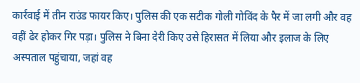कार्रवाई में तीन राउंड फायर किए। पुलिस की एक सटीक गोली गोविंद के पैर में जा लगी और वह वहीं ढेर होकर गिर पड़ा। पुलिस ने बिना देरी किए उसे हिरासत में लिया और इलाज के लिए अस्पताल पहुंचाया, जहां वह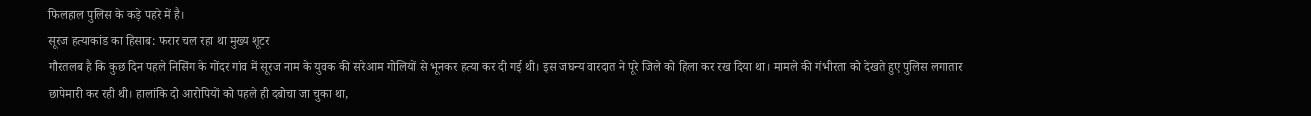फिलहाल पुलिस के कड़े पहरे में है।
सूरज हत्याकांड का हिसाब: फरार चल रहा था मुख्य शूटर
गौरतलब है कि कुछ दिन पहले निसिंग के गोंदर गांव में सूरज नाम के युवक की सरेआम गोलियों से भूनकर हत्या कर दी गई थी। इस जघन्य वारदात ने पूरे जिले को हिला कर रख दिया था। मामले की गंभीरता को देखते हुए पुलिस लगातार छापेमारी कर रही थी। हालांकि दो आरोपियों को पहले ही दबोचा जा चुका था,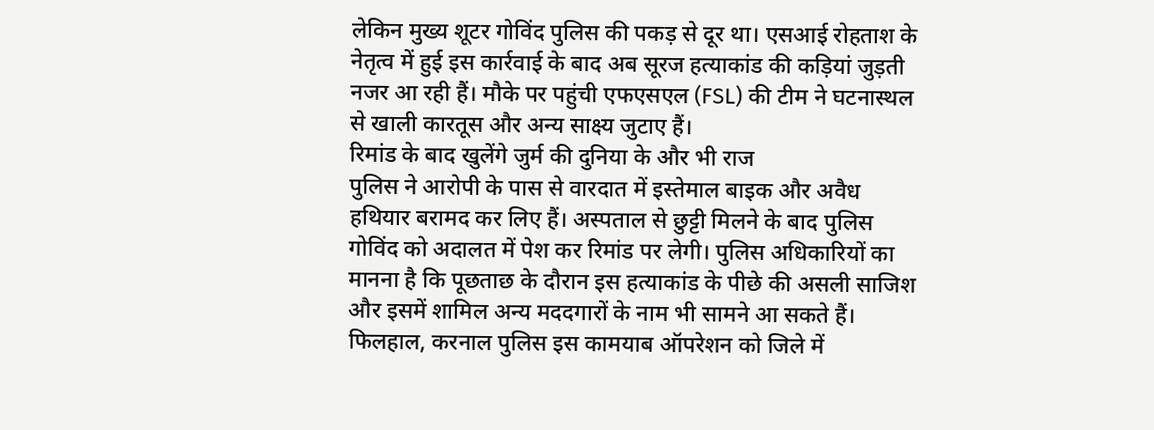लेकिन मुख्य शूटर गोविंद पुलिस की पकड़ से दूर था। एसआई रोहताश के नेतृत्व में हुई इस कार्रवाई के बाद अब सूरज हत्याकांड की कड़ियां जुड़ती नजर आ रही हैं। मौके पर पहुंची एफएसएल (FSL) की टीम ने घटनास्थल से खाली कारतूस और अन्य साक्ष्य जुटाए हैं।
रिमांड के बाद खुलेंगे जुर्म की दुनिया के और भी राज
पुलिस ने आरोपी के पास से वारदात में इस्तेमाल बाइक और अवैध हथियार बरामद कर लिए हैं। अस्पताल से छुट्टी मिलने के बाद पुलिस गोविंद को अदालत में पेश कर रिमांड पर लेगी। पुलिस अधिकारियों का मानना है कि पूछताछ के दौरान इस हत्याकांड के पीछे की असली साजिश और इसमें शामिल अन्य मददगारों के नाम भी सामने आ सकते हैं। फिलहाल, करनाल पुलिस इस कामयाब ऑपरेशन को जिले में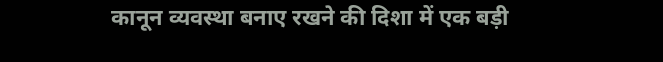कानून व्यवस्था बनाए रखने की दिशा में एक बड़ी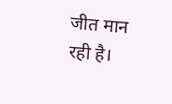जीत मान रही है।